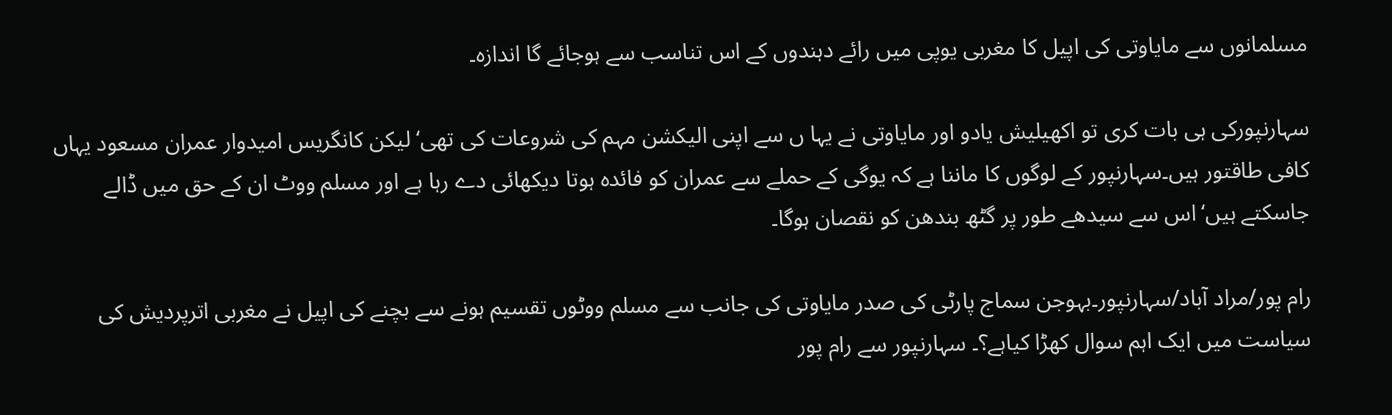مسلمانوں سے مایاوتی کی اپیل کا مغربی یوپی میں رائے دہندوں کے اس تناسب سے ہوجائے گا اندازہ۔

سہارنپورکی ہی بات کری تو اکھیلیش یادو اور مایاوتی نے یہا ں سے اپنی الیکشن مہم کی شروعات کی تھی‘ لیکن کانگریس امیدوار عمران مسعود یہاں کافی طاقتور ہیں۔سہارنپور کے لوگوں کا ماننا ہے کہ یوگی کے حملے سے عمران کو فائدہ ہوتا دیکھائی دے رہا ہے اور مسلم ووٹ ان کے حق میں ڈالے جاسکتے ہیں‘ اس سے سیدھے طور پر گٹھ بندھن کو نقصان ہوگا۔

رام پور/مراد آباد/سہارنپور۔بہوجن سماج پارٹی کی صدر مایاوتی کی جانب سے مسلم ووٹوں تقسیم ہونے سے بچنے کی اپیل نے مغربی اترپردیش کی سیاست میں ایک اہم سوال کھڑا کیاہے؟۔ سہارنپور سے رام پور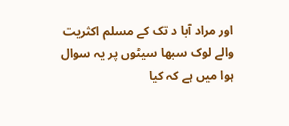اور مراد آبا د تک کے مسلم اکثریت والے لوک سبھا سیٹوں پر یہ سوال ہوا میں ہے کہ کیا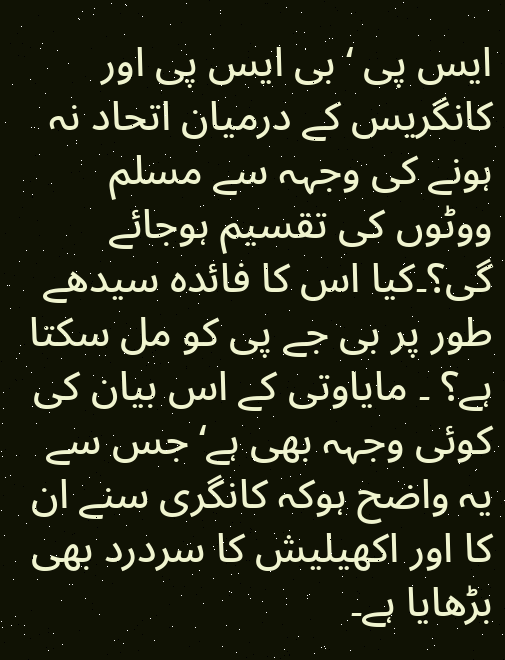ایس پی ‘ بی ایس پی اور کانگریس کے درمیان اتحاد نہ ہونے کی وجہہ سے مسلم ووٹوں کی تقسیم ہوجائے گی؟۔کیا اس کا فائدہ سیدھے طور پر بی جے پی کو مل سکتا ہے؟ ۔ مایاوتی کے اس بیان کی کوئی وجہہ بھی ہے‘ جس سے یہ واضح ہوکہ کانگری سنے ان کا اور اکھیلیش کا سردرد بھی بڑھایا ہے۔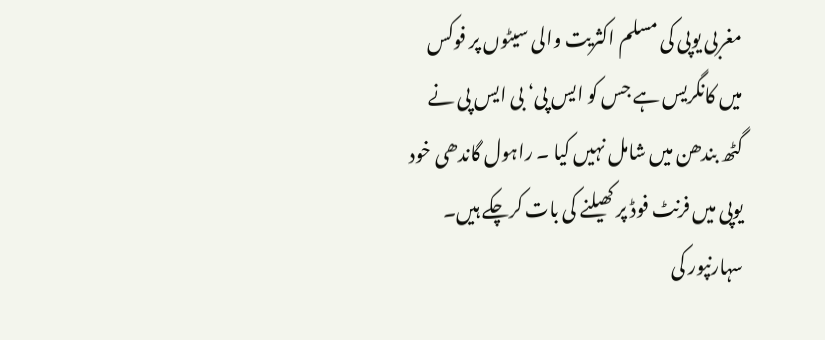مغربی یوپی کی مسلم اکثریت والی سیٹوں پر فوکس میں کانگریس ہے جس کو ایس پی‘ بی ایس پی نے گٹھ بندھن میں شامل نہیں کیا ۔ راہول گاندھی خود یوپی میں فرنٹ فوڈ پر کھیلنے کی بات کرچکے ہیں۔ سہارنپور کی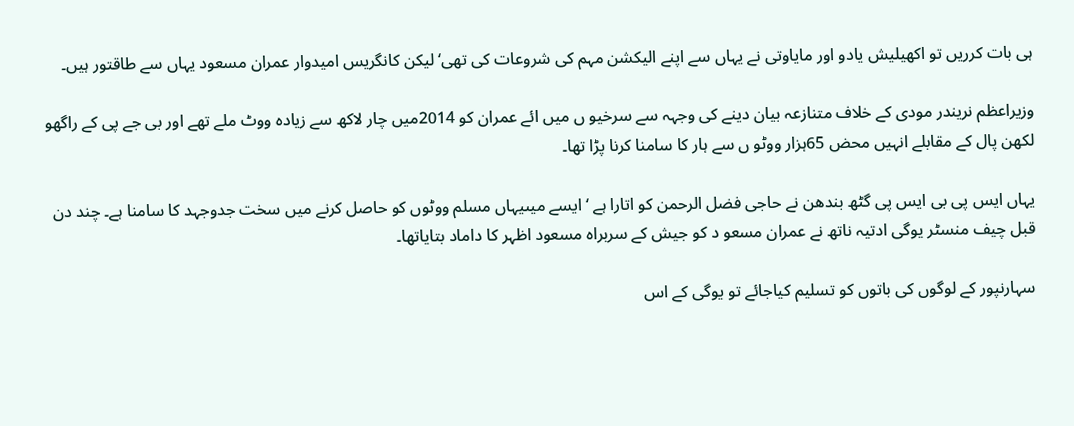ہی بات کرریں تو اکھیلیش یادو اور مایاوتی نے یہاں سے اپنے الیکشن مہم کی شروعات کی تھی‘ لیکن کانگریس امیدوار عمران مسعود یہاں سے طاقتور ہیں۔

وزیراعظم نریندر مودی کے خلاف متنازعہ بیان دینے کی وجہہ سے سرخیو ں میں ائے عمران کو 2014میں چار لاکھ سے زیادہ ووٹ ملے تھے اور بی جے پی کے راگھو لکھن پال کے مقابلے انہیں محض 65ہزار ووٹو ں سے ہار کا سامنا کرنا پڑا تھا۔

یہاں ایس پی بی ایس پی گٹھ بندھن نے حاجی فضل الرحمن کو اتارا ہے ‘ ایسے میںیہاں مسلم ووٹوں کو حاصل کرنے میں سخت جدوجہد کا سامنا ہے۔ چند دن قبل چیف منسٹر یوگی ادتیہ ناتھ نے عمران مسعو د کو جیش کے سربراہ مسعود اظہر کا داماد بتایاتھا۔

سہارنپور کے لوگوں کی باتوں کو تسلیم کیاجائے تو یوگی کے اس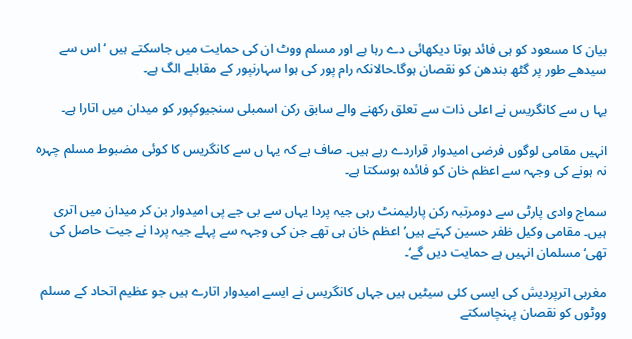بیان کا مسعود کو ہی فائد ہوتا دیکھائی دے رہا ہے اور مسلم ووٹ ان کی حمایت میں جاسکتے ہیں ‘ اس سے سیدھے طور پر گٹھ بندھن کو نقصان ہوگا۔حالانکہ رام پور کی ہوا سہارنپور کے مقابلے الگ ہے۔

یہا ں سے کانگریس نے اعلی ذات سے تعلق رکھنے والے سابق رکن اسمبلی سنجیوکپور کو میدان میں اتارا ہے۔

انہیں مقامی لوگوں فرضی امیدوار قراردے رہے ہیں۔ صاف ہے کہ یہا ں سے کانگریس کا کوئی مضبوط مسلم چہرہ نہ ہونے کی وجہہ سے اعظم خان کو فائدہ ہوسکتا ہے۔

سماج وادی پارٹی سے دومرتبہ رکن پارلیمنٹ رہی جیہ پردا یہاں سے بی جے پی امیدوار بن کر میدان میں اتری ہیں۔ مقامی وکیل ظفر حسین کہتے ہیں’ اعظم خان ہی تھے جن کی وجہہ سے پہلے جیہ پردا نے جیت حاصل کی تھی‘ مسلمان انہیں ہے حمایت دیں گے‘۔

مغربی اترپردیش کی ایسی کئی سیٹیں ہیں جہاں کانگریس نے ایسے امیدوار اتارے ہیں جو عظیم اتحاد کے مسلم ووٹوں کو نقصان پہنچاسکتے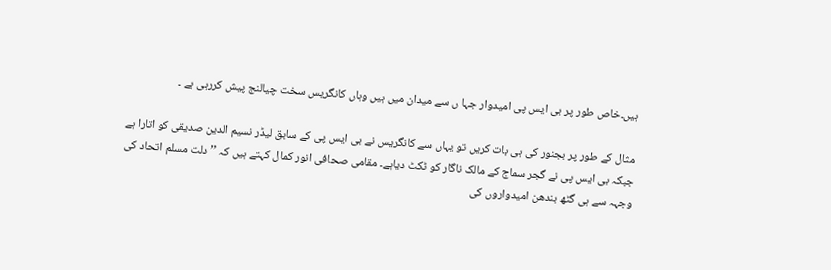ہیں۔خاص طور پر بی ایس پی امیدوار جہا ں سے میدان میں ہیں وہاں کانگریس سخت چیالنج پیش کررہی ہے ۔

مثال کے طور پر بجنور کی ہی بات کریں تو یہاں سے کانگریس نے بی ایس پی کے سابق لیڈر نسیم الدین صدیقی کو اتارا ہے جبکہ بی ایس پی نے گجر سماج کے مالک ناگار کو ٹکٹ دیاہے۔ مقامی صحافی انور کمال کہتے ہیں کہ ’’ دلت مسلم اتحاد کی وجہہ سے ہی گٹھ بندھن امیدواروں کی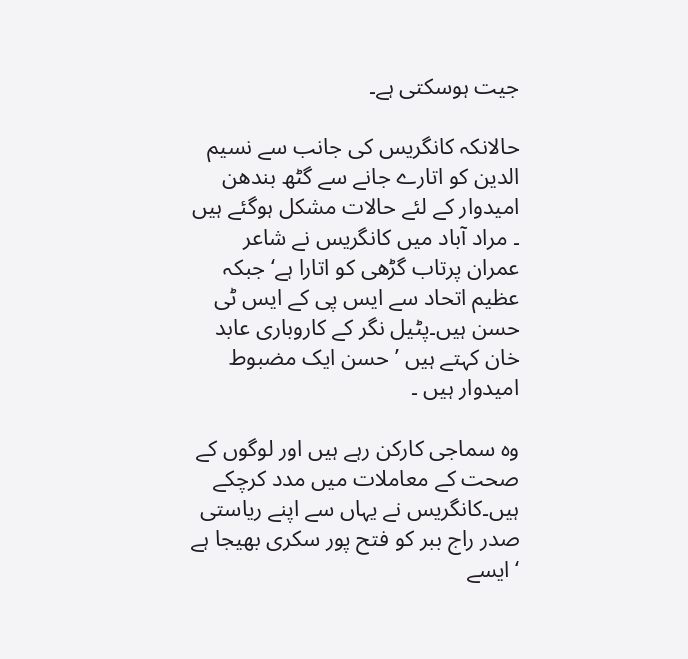جیت ہوسکتی ہے۔

حالانکہ کانگریس کی جانب سے نسیم الدین کو اتارے جانے سے گٹھ بندھن امیدوار کے لئے حالات مشکل ہوگئے ہیں ۔ مراد آباد میں کانگریس نے شاعر عمران پرتاب گڑھی کو اتارا ہے‘ جبکہ عظیم اتحاد سے ایس پی کے ایس ٹی حسن ہیں۔پٹیل نگر کے کاروباری عابد خان کہتے ہیں ’ حسن ایک مضبوط امیدوار ہیں ۔

وہ سماجی کارکن رہے ہیں اور لوگوں کے صحت کے معاملات میں مدد کرچکے ہیں۔کانگریس نے یہاں سے اپنے ریاستی صدر راج ببر کو فتح پور سکری بھیجا ہے ‘ ایسے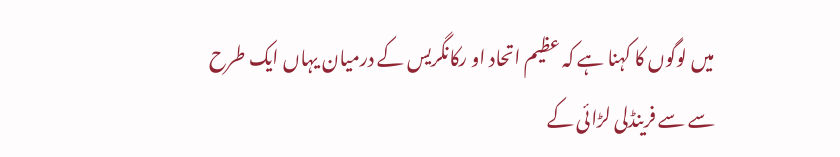میں لوگوں کا کہنا ہے کہ عظیم اتحاد او رکانگریس کے درمیان یہاں ایک طرح سے سے فرینڈلی لڑائی کے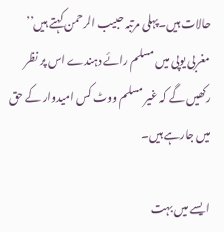حالات ہیں۔پہلی مرتبہ حبیب الرحمن کہتے ہیں’’ مغربی یوپی میں مسلم رائے دہندے اس پر نظر رکھیں گے کہ غیر مسلم ووٹ کس امیدوار کے حق میں جارہے ہیں۔

ایسے میں بہت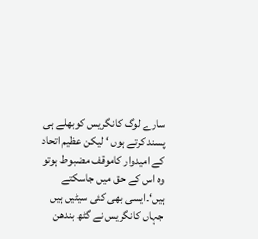سارے لوگ کانگریس کوبھلے ہی پسند کرتے ہوں ‘ لیکن عظیم اتحاد کے امیدوار کاموقف مضبوط ہوتو وہ اس کے حق میں جاسکتے ہیں‘۔ایسی بھی کئی سیٹیں ہیں جہاں کانگریس نے گٹھ بندھن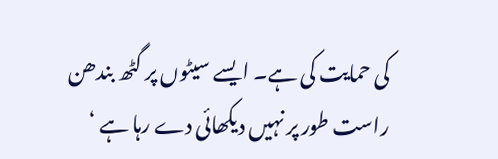کی حمایت کی ہے۔ ایسے سیٹوں پر گٹھ بندھن راست طور پر نہیں دیکھائی دے رہا ہے ‘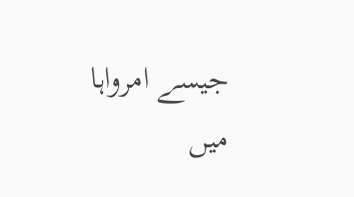جیسے امرواہا میں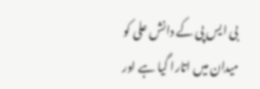بی ایس پی کے دانش علی کو میدان میں اتارا گیا ہے اور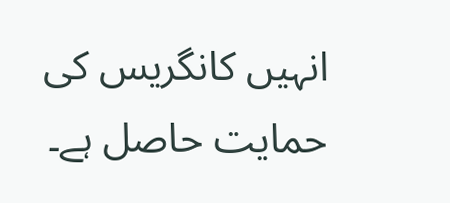انہیں کانگریس کی حمایت حاصل ہے۔